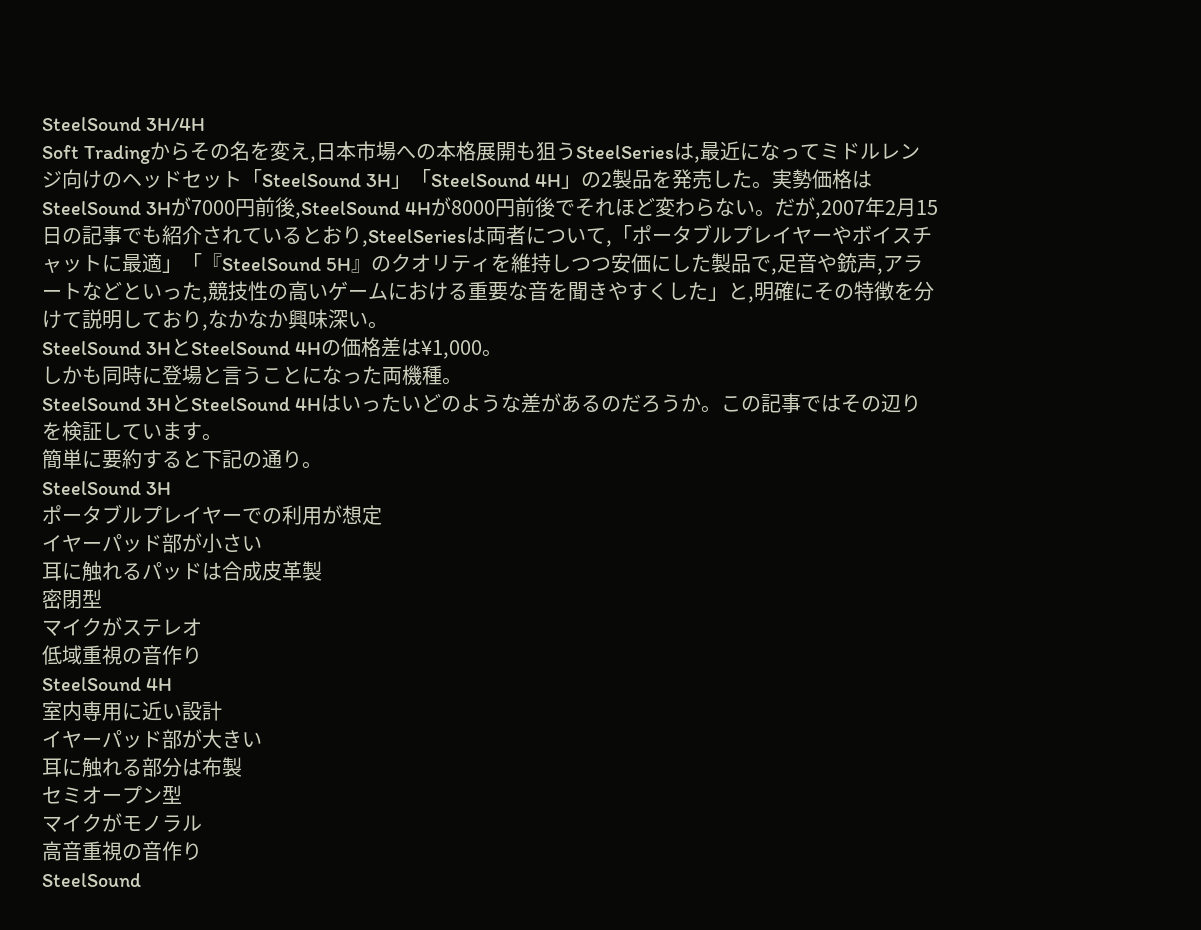SteelSound 3H/4H
Soft Tradingからその名を変え,日本市場への本格展開も狙うSteelSeriesは,最近になってミドルレンジ向けのヘッドセット「SteelSound 3H」「SteelSound 4H」の2製品を発売した。実勢価格はSteelSound 3Hが7000円前後,SteelSound 4Hが8000円前後でそれほど変わらない。だが,2007年2月15日の記事でも紹介されているとおり,SteelSeriesは両者について,「ポータブルプレイヤーやボイスチャットに最適」「『SteelSound 5H』のクオリティを維持しつつ安価にした製品で,足音や銃声,アラートなどといった,競技性の高いゲームにおける重要な音を聞きやすくした」と,明確にその特徴を分けて説明しており,なかなか興味深い。
SteelSound 3HとSteelSound 4Hの価格差は¥1,000。
しかも同時に登場と言うことになった両機種。
SteelSound 3HとSteelSound 4Hはいったいどのような差があるのだろうか。この記事ではその辺りを検証しています。
簡単に要約すると下記の通り。
SteelSound 3H
ポータブルプレイヤーでの利用が想定
イヤーパッド部が小さい
耳に触れるパッドは合成皮革製
密閉型
マイクがステレオ
低域重視の音作り
SteelSound 4H
室内専用に近い設計
イヤーパッド部が大きい
耳に触れる部分は布製
セミオープン型
マイクがモノラル
高音重視の音作り
SteelSound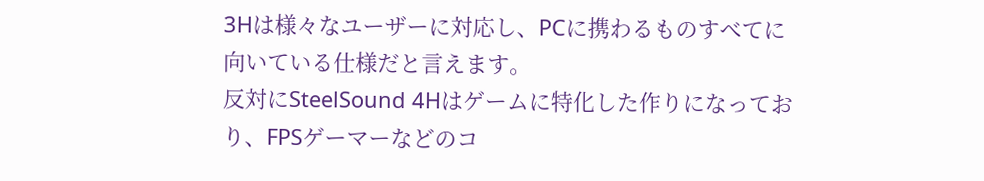3Hは様々なユーザーに対応し、PCに携わるものすべてに向いている仕様だと言えます。
反対にSteelSound 4Hはゲームに特化した作りになっており、FPSゲーマーなどのコ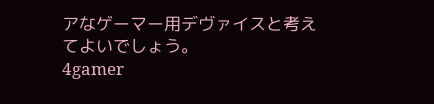アなゲーマー用デヴァイスと考えてよいでしょう。
4gamer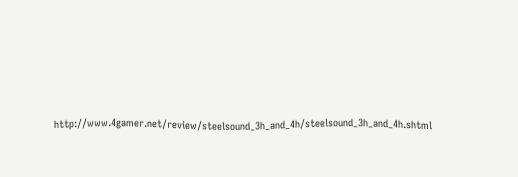http://www.4gamer.net/review/steelsound_3h_and_4h/steelsound_3h_and_4h.shtml